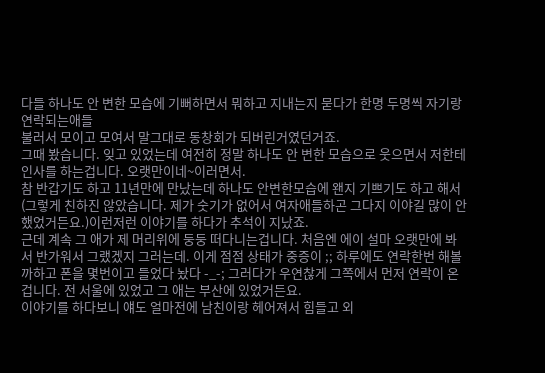다들 하나도 안 변한 모습에 기뻐하면서 뭐하고 지내는지 묻다가 한명 두명씩 자기랑 연락되는애들
불러서 모이고 모여서 말그대로 동창회가 되버린거였던거죠.
그때 봤습니다. 잊고 있었는데 여전히 정말 하나도 안 변한 모습으로 웃으면서 저한테 인사를 하는겁니다. 오랫만이네~이러면서.
참 반갑기도 하고 11년만에 만났는데 하나도 안변한모습에 왠지 기쁘기도 하고 해서 (그렇게 친하진 않았습니다. 제가 숫기가 없어서 여자애들하곤 그다지 이야길 많이 안했었거든요.)이런저런 이야기를 하다가 추석이 지났죠.
근데 계속 그 애가 제 머리위에 둥둥 떠다니는겁니다. 처음엔 에이 설마 오랫만에 봐서 반가워서 그랬겠지 그러는데. 이게 점점 상태가 중증이 ;; 하루에도 연락한번 해볼까하고 폰을 몇번이고 들었다 놨다 -_-; 그러다가 우연찮게 그쪽에서 먼저 연락이 온겁니다. 전 서울에 있었고 그 애는 부산에 있었거든요.
이야기를 하다보니 얘도 얼마전에 남친이랑 헤어져서 힘들고 외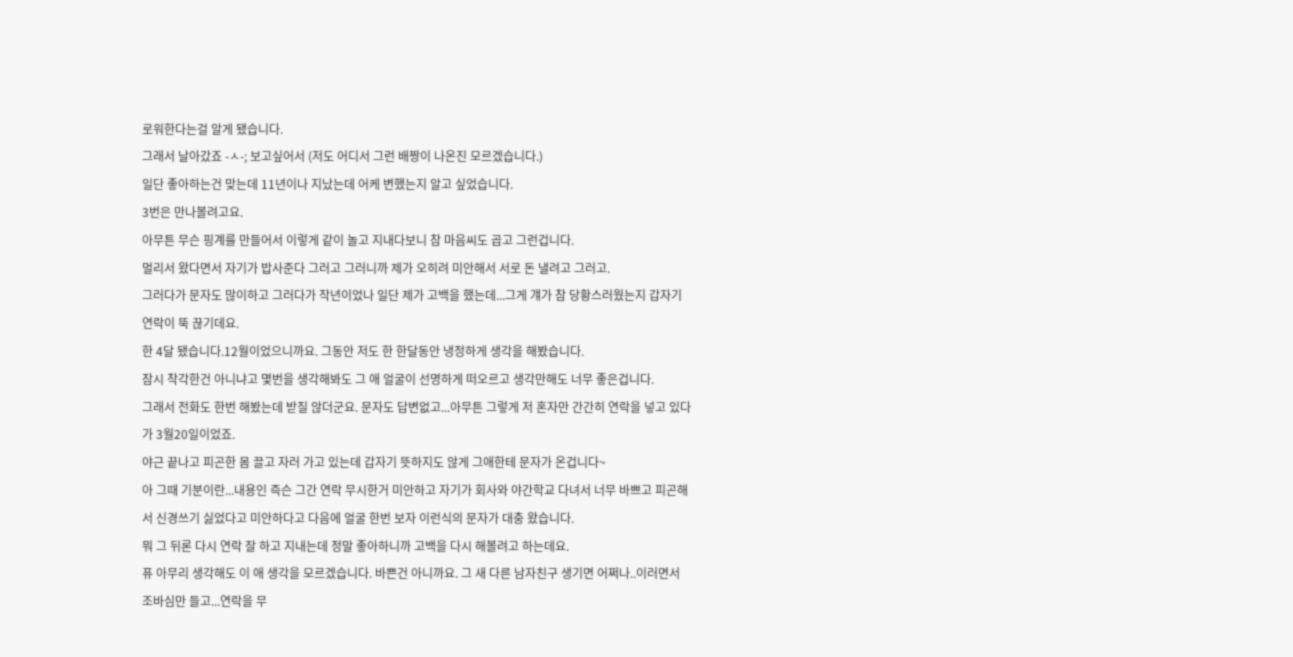로워한다는걸 알게 됐습니다.
그래서 날아갔죠 -ㅅ-; 보고싶어서 (저도 어디서 그런 배짱이 나온진 모르겠습니다.)
일단 좋아하는건 맞는데 11년이나 지났는데 어케 변했는지 알고 싶었습니다.
3번은 만나볼려고요.
아무튼 무슨 핑계를 만들어서 이렇게 같이 놀고 지내다보니 참 마음씨도 곱고 그런겁니다.
멀리서 왔다면서 자기가 밥사준다 그러고 그러니까 제가 오히려 미안해서 서로 돈 낼려고 그러고.
그러다가 문자도 많이하고 그러다가 작년이었나 일단 제가 고백을 했는데...그게 걔가 참 당황스러웠는지 갑자기 연락이 뚝 끊기데요.
한 4달 됐습니다.12월이었으니까요. 그동안 저도 한 한달동안 냉정하게 생각을 해봤습니다.
잠시 착각한건 아니냐고 몇번을 생각해봐도 그 애 얼굴이 선명하게 떠오르고 생각만해도 너무 좋은겁니다.
그래서 전화도 한번 해봤는데 받질 않더군요. 문자도 답변없고...아무튼 그렇게 저 혼자만 간간히 연락을 넣고 있다가 3월20일이었죠.
야근 끝나고 피곤한 몸 끌고 자러 가고 있는데 갑자기 뜻하지도 않게 그애한테 문자가 온겁니다~
아 그때 기분이란...내용인 즉슨 그간 연락 무시한거 미안하고 자기가 회사와 야간학교 다녀서 너무 바쁘고 피곤해서 신경쓰기 싫었다고 미안하다고 다음에 얼굴 한번 보자 이런식의 문자가 대충 왔습니다.
뭐 그 뒤론 다시 연락 잘 하고 지내는데 정말 좋아하니까 고백을 다시 해볼려고 하는데요.
퓨 아무리 생각해도 이 애 생각을 모르겠습니다. 바쁜건 아니까요. 그 새 다른 남자친구 생기면 어쩌나..이러면서 조바심만 들고...연락을 무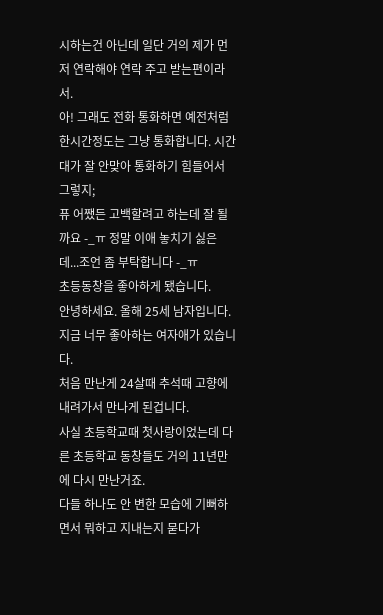시하는건 아닌데 일단 거의 제가 먼저 연락해야 연락 주고 받는편이라서.
아! 그래도 전화 통화하면 예전처럼 한시간정도는 그냥 통화합니다. 시간대가 잘 안맞아 통화하기 힘들어서 그렇지;
퓨 어쨌든 고백할려고 하는데 잘 될까요 -_ㅠ 정말 이애 놓치기 싫은데...조언 좀 부탁합니다 -_ㅠ
초등동창을 좋아하게 됐습니다.
안녕하세요. 올해 25세 남자입니다.
지금 너무 좋아하는 여자애가 있습니다.
처음 만난게 24살때 추석때 고향에 내려가서 만나게 된겁니다.
사실 초등학교때 첫사랑이었는데 다른 초등학교 동창들도 거의 11년만에 다시 만난거죠.
다들 하나도 안 변한 모습에 기뻐하면서 뭐하고 지내는지 묻다가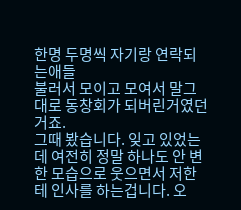한명 두명씩 자기랑 연락되는애들
불러서 모이고 모여서 말그대로 동창회가 되버린거였던거죠.
그때 봤습니다. 잊고 있었는데 여전히 정말 하나도 안 변한 모습으로 웃으면서 저한테 인사를 하는겁니다. 오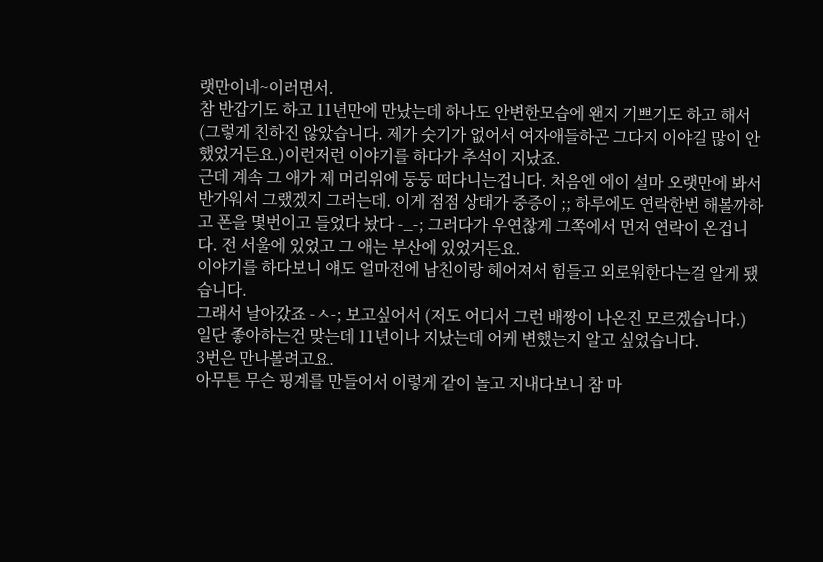랫만이네~이러면서.
참 반갑기도 하고 11년만에 만났는데 하나도 안변한모습에 왠지 기쁘기도 하고 해서 (그렇게 친하진 않았습니다. 제가 숫기가 없어서 여자애들하곤 그다지 이야길 많이 안했었거든요.)이런저런 이야기를 하다가 추석이 지났죠.
근데 계속 그 애가 제 머리위에 둥둥 떠다니는겁니다. 처음엔 에이 설마 오랫만에 봐서 반가워서 그랬겠지 그러는데. 이게 점점 상태가 중증이 ;; 하루에도 연락한번 해볼까하고 폰을 몇번이고 들었다 놨다 -_-; 그러다가 우연찮게 그쪽에서 먼저 연락이 온겁니다. 전 서울에 있었고 그 애는 부산에 있었거든요.
이야기를 하다보니 얘도 얼마전에 남친이랑 헤어져서 힘들고 외로워한다는걸 알게 됐습니다.
그래서 날아갔죠 -ㅅ-; 보고싶어서 (저도 어디서 그런 배짱이 나온진 모르겠습니다.)
일단 좋아하는건 맞는데 11년이나 지났는데 어케 변했는지 알고 싶었습니다.
3번은 만나볼려고요.
아무튼 무슨 핑계를 만들어서 이렇게 같이 놀고 지내다보니 참 마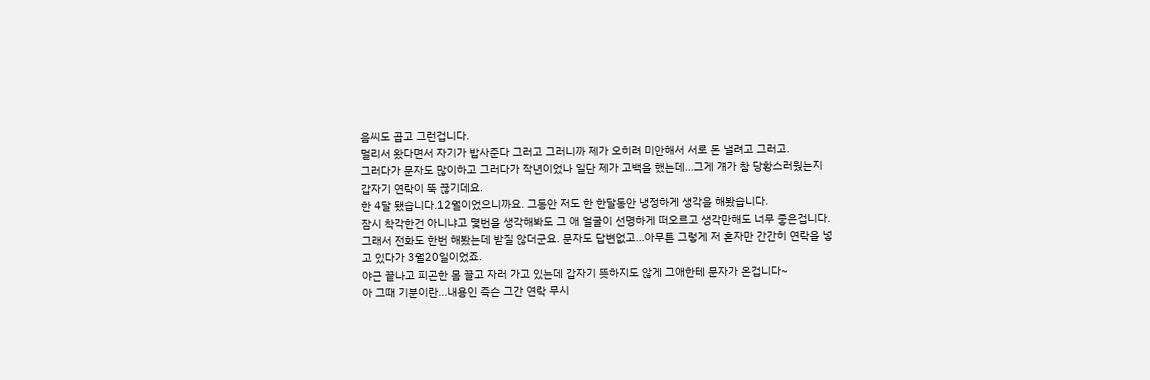음씨도 곱고 그런겁니다.
멀리서 왔다면서 자기가 밥사준다 그러고 그러니까 제가 오히려 미안해서 서로 돈 낼려고 그러고.
그러다가 문자도 많이하고 그러다가 작년이었나 일단 제가 고백을 했는데...그게 걔가 참 당황스러웠는지 갑자기 연락이 뚝 끊기데요.
한 4달 됐습니다.12월이었으니까요. 그동안 저도 한 한달동안 냉정하게 생각을 해봤습니다.
잠시 착각한건 아니냐고 몇번을 생각해봐도 그 애 얼굴이 선명하게 떠오르고 생각만해도 너무 좋은겁니다.
그래서 전화도 한번 해봤는데 받질 않더군요. 문자도 답변없고...아무튼 그렇게 저 혼자만 간간히 연락을 넣고 있다가 3월20일이었죠.
야근 끝나고 피곤한 몸 끌고 자러 가고 있는데 갑자기 뜻하지도 않게 그애한테 문자가 온겁니다~
아 그때 기분이란...내용인 즉슨 그간 연락 무시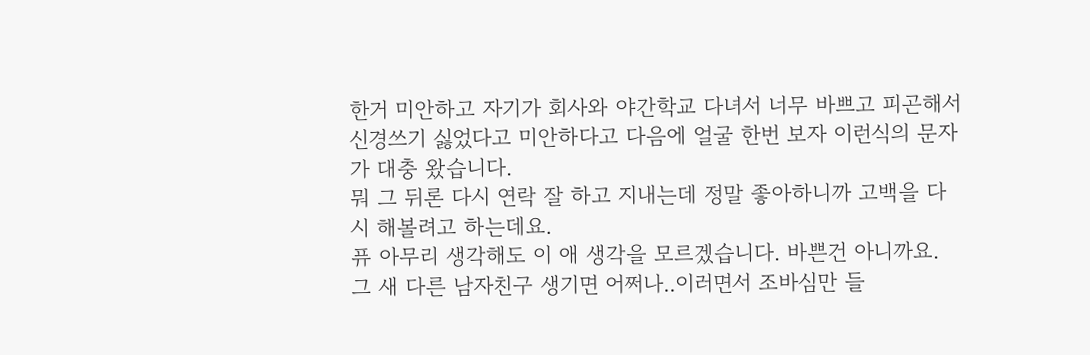한거 미안하고 자기가 회사와 야간학교 다녀서 너무 바쁘고 피곤해서 신경쓰기 싫었다고 미안하다고 다음에 얼굴 한번 보자 이런식의 문자가 대충 왔습니다.
뭐 그 뒤론 다시 연락 잘 하고 지내는데 정말 좋아하니까 고백을 다시 해볼려고 하는데요.
퓨 아무리 생각해도 이 애 생각을 모르겠습니다. 바쁜건 아니까요. 그 새 다른 남자친구 생기면 어쩌나..이러면서 조바심만 들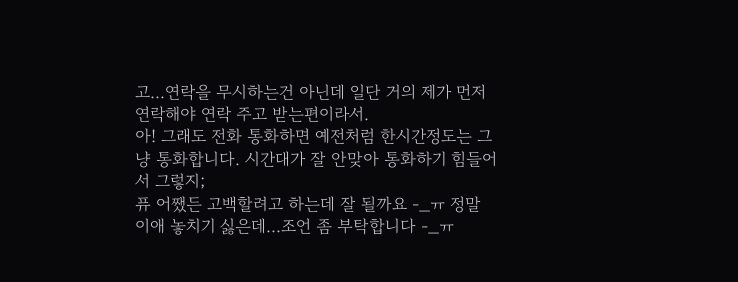고...연락을 무시하는건 아닌데 일단 거의 제가 먼저 연락해야 연락 주고 받는편이라서.
아! 그래도 전화 통화하면 예전처럼 한시간정도는 그냥 통화합니다. 시간대가 잘 안맞아 통화하기 힘들어서 그렇지;
퓨 어쨌든 고백할려고 하는데 잘 될까요 -_ㅠ 정말 이애 놓치기 싫은데...조언 좀 부탁합니다 -_ㅠ